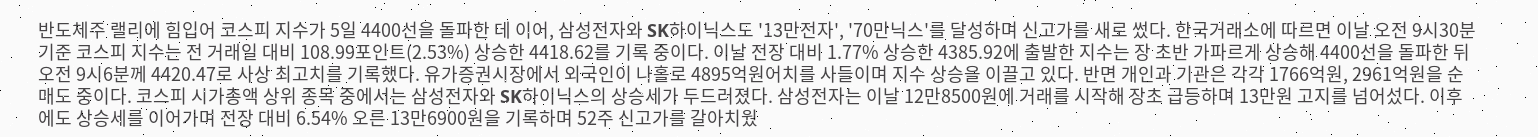반도체주 랠리에 힘입어 코스피 지수가 5일 4400선을 돌파한 데 이어, 삼성전자와 SK하이닉스도 '13만전자', '70만닉스'를 달성하며 신고가를 새로 썼다. 한국거래소에 따르면 이날 오전 9시30분 기준 코스피 지수는 전 거래일 대비 108.99포인트(2.53%) 상승한 4418.62를 기록 중이다. 이날 전장 대비 1.77% 상승한 4385.92에 출발한 지수는 장 초반 가파르게 상승해 4400선을 돌파한 뒤 오전 9시6분께 4420.47로 사상 최고치를 기록했다. 유가증권시장에서 외국인이 나홀로 4895억원어치를 사들이며 지수 상승을 이끌고 있다. 반면 개인과 기관은 각각 1766억원, 2961억원을 순매도 중이다. 코스피 시가총액 상위 종목 중에서는 삼성전자와 SK하이닉스의 상승세가 두드러졌다. 삼성전자는 이날 12만8500원에 거래를 시작해 장초 급등하며 13만원 고지를 넘어섰다. 이후에도 상승세를 이어가며 전장 대비 6.54% 오른 13만6900원을 기록하며 52주 신고가를 갈아치웠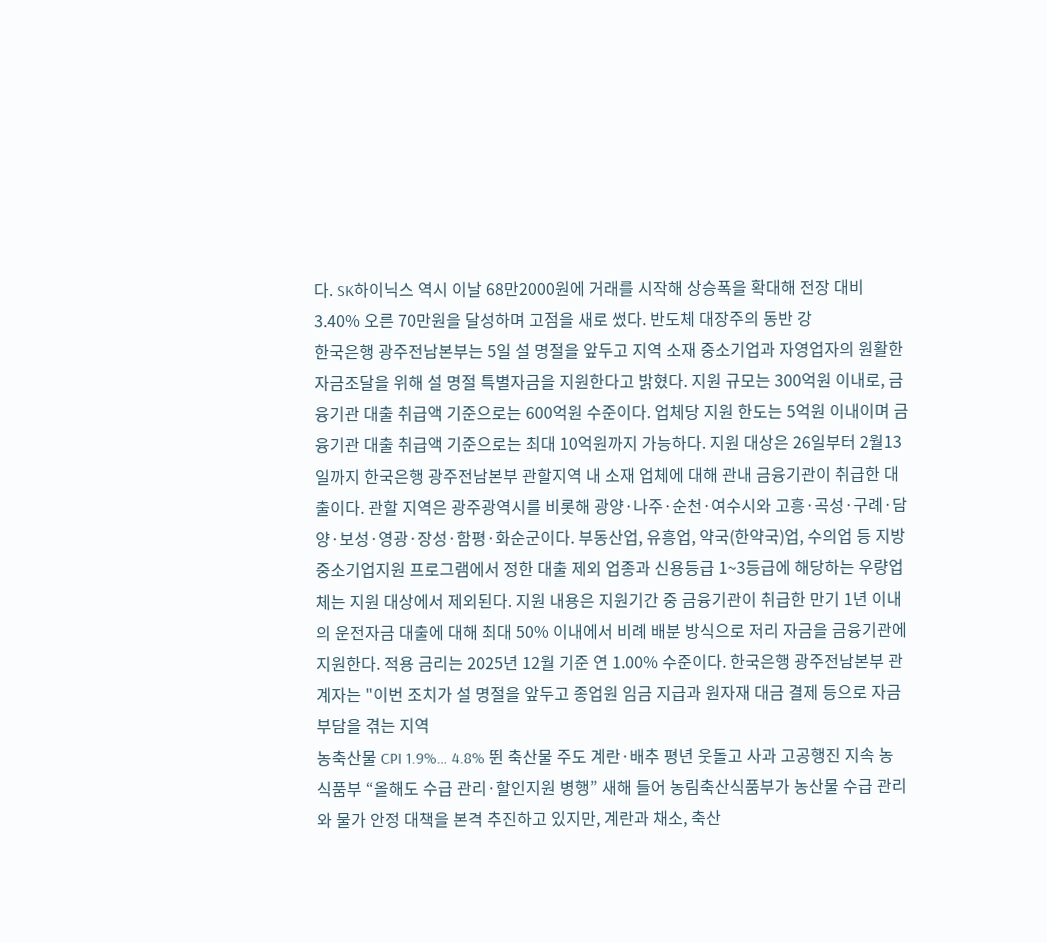다. SK하이닉스 역시 이날 68만2000원에 거래를 시작해 상승폭을 확대해 전장 대비 3.40% 오른 70만원을 달성하며 고점을 새로 썼다. 반도체 대장주의 동반 강
한국은행 광주전남본부는 5일 설 명절을 앞두고 지역 소재 중소기업과 자영업자의 원활한 자금조달을 위해 설 명절 특별자금을 지원한다고 밝혔다. 지원 규모는 300억원 이내로, 금융기관 대출 취급액 기준으로는 600억원 수준이다. 업체당 지원 한도는 5억원 이내이며 금융기관 대출 취급액 기준으로는 최대 10억원까지 가능하다. 지원 대상은 26일부터 2월13일까지 한국은행 광주전남본부 관할지역 내 소재 업체에 대해 관내 금융기관이 취급한 대출이다. 관할 지역은 광주광역시를 비롯해 광양·나주·순천·여수시와 고흥·곡성·구례·담양·보성·영광·장성·함평·화순군이다. 부동산업, 유흥업, 약국(한약국)업, 수의업 등 지방중소기업지원 프로그램에서 정한 대출 제외 업종과 신용등급 1~3등급에 해당하는 우량업체는 지원 대상에서 제외된다. 지원 내용은 지원기간 중 금융기관이 취급한 만기 1년 이내의 운전자금 대출에 대해 최대 50% 이내에서 비례 배분 방식으로 저리 자금을 금융기관에 지원한다. 적용 금리는 2025년 12월 기준 연 1.00% 수준이다. 한국은행 광주전남본부 관계자는 "이번 조치가 설 명절을 앞두고 종업원 임금 지급과 원자재 대금 결제 등으로 자금 부담을 겪는 지역
농축산물 CPI 1.9%… 4.8% 뛴 축산물 주도 계란·배추 평년 웃돌고 사과 고공행진 지속 농식품부 “올해도 수급 관리·할인지원 병행” 새해 들어 농림축산식품부가 농산물 수급 관리와 물가 안정 대책을 본격 추진하고 있지만, 계란과 채소, 축산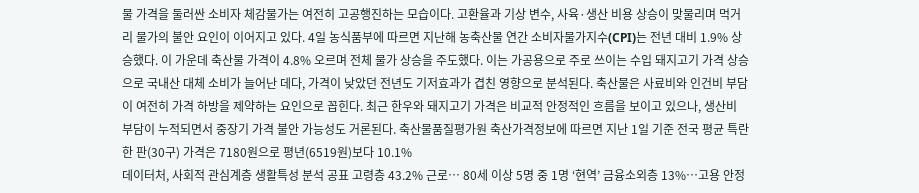물 가격을 둘러싼 소비자 체감물가는 여전히 고공행진하는 모습이다. 고환율과 기상 변수, 사육·생산 비용 상승이 맞물리며 먹거리 물가의 불안 요인이 이어지고 있다. 4일 농식품부에 따르면 지난해 농축산물 연간 소비자물가지수(CPI)는 전년 대비 1.9% 상승했다. 이 가운데 축산물 가격이 4.8% 오르며 전체 물가 상승을 주도했다. 이는 가공용으로 주로 쓰이는 수입 돼지고기 가격 상승으로 국내산 대체 소비가 늘어난 데다, 가격이 낮았던 전년도 기저효과가 겹친 영향으로 분석된다. 축산물은 사료비와 인건비 부담이 여전히 가격 하방을 제약하는 요인으로 꼽힌다. 최근 한우와 돼지고기 가격은 비교적 안정적인 흐름을 보이고 있으나, 생산비 부담이 누적되면서 중장기 가격 불안 가능성도 거론된다. 축산물품질평가원 축산가격정보에 따르면 지난 1일 기준 전국 평균 특란 한 판(30구) 가격은 7180원으로 평년(6519원)보다 10.1%
데이터처, 사회적 관심계층 생활특성 분석 공표 고령층 43.2% 근로… 80세 이상 5명 중 1명 ‘현역’ 금융소외층 13%…고용 안정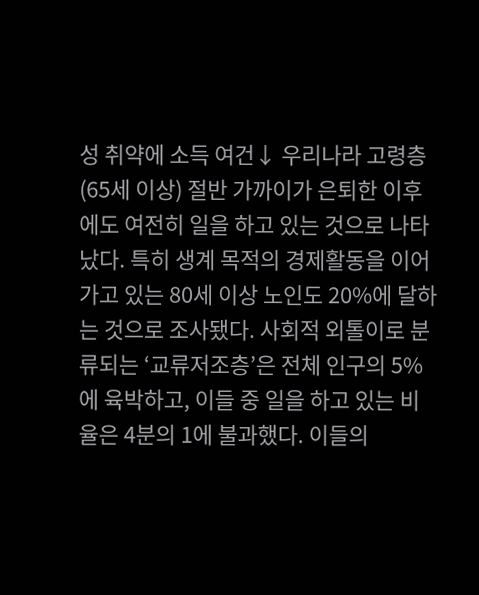성 취약에 소득 여건↓ 우리나라 고령층(65세 이상) 절반 가까이가 은퇴한 이후에도 여전히 일을 하고 있는 것으로 나타났다. 특히 생계 목적의 경제활동을 이어가고 있는 80세 이상 노인도 20%에 달하는 것으로 조사됐다. 사회적 외톨이로 분류되는 ‘교류저조층’은 전체 인구의 5%에 육박하고, 이들 중 일을 하고 있는 비율은 4분의 1에 불과했다. 이들의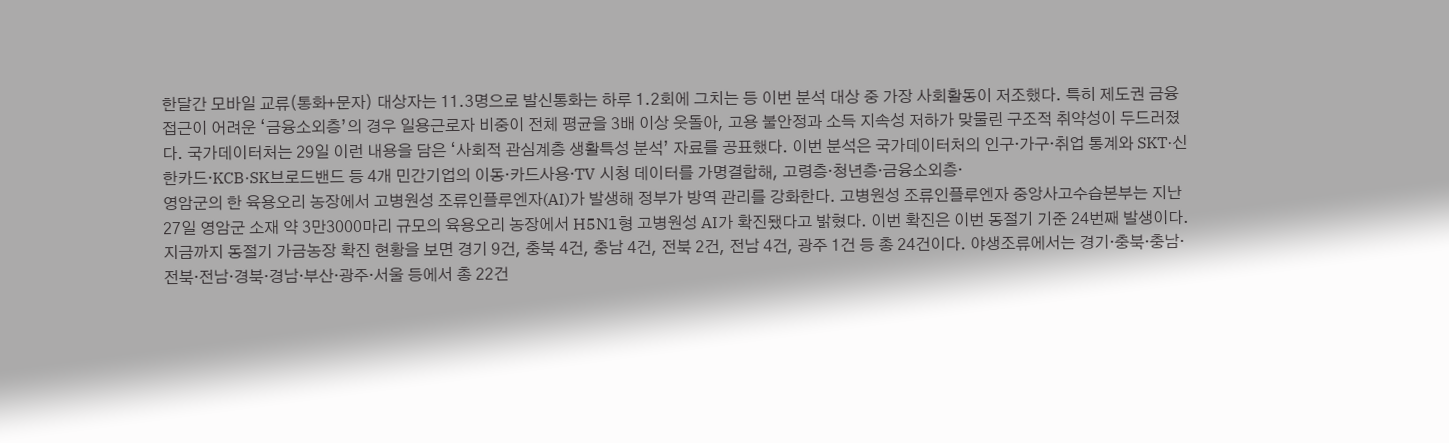한달간 모바일 교류(통화+문자) 대상자는 11.3명으로 발신통화는 하루 1.2회에 그치는 등 이번 분석 대상 중 가장 사회활동이 저조했다. 특히 제도권 금융 접근이 어려운 ‘금융소외층’의 경우 일용근로자 비중이 전체 평균을 3배 이상 웃돌아, 고용 불안정과 소득 지속성 저하가 맞물린 구조적 취약성이 두드러졌다. 국가데이터처는 29일 이런 내용을 담은 ‘사회적 관심계층 생활특성 분석’ 자료를 공표했다. 이번 분석은 국가데이터처의 인구·가구·취업 통계와 SKT·신한카드·KCB·SK브로드밴드 등 4개 민간기업의 이동·카드사용·TV 시청 데이터를 가명결합해, 고령층·청년층·금융소외층·
영암군의 한 육용오리 농장에서 고병원성 조류인플루엔자(AI)가 발생해 정부가 방역 관리를 강화한다. 고병원성 조류인플루엔자 중앙사고수습본부는 지난 27일 영암군 소재 약 3만3000마리 규모의 육용오리 농장에서 H5N1형 고병원성 AI가 확진됐다고 밝혔다. 이번 확진은 이번 동절기 기준 24번째 발생이다. 지금까지 동절기 가금농장 확진 현황을 보면 경기 9건, 충북 4건, 충남 4건, 전북 2건, 전남 4건, 광주 1건 등 총 24건이다. 야생조류에서는 경기·충북·충남·전북·전남·경북·경남·부산·광주·서울 등에서 총 22건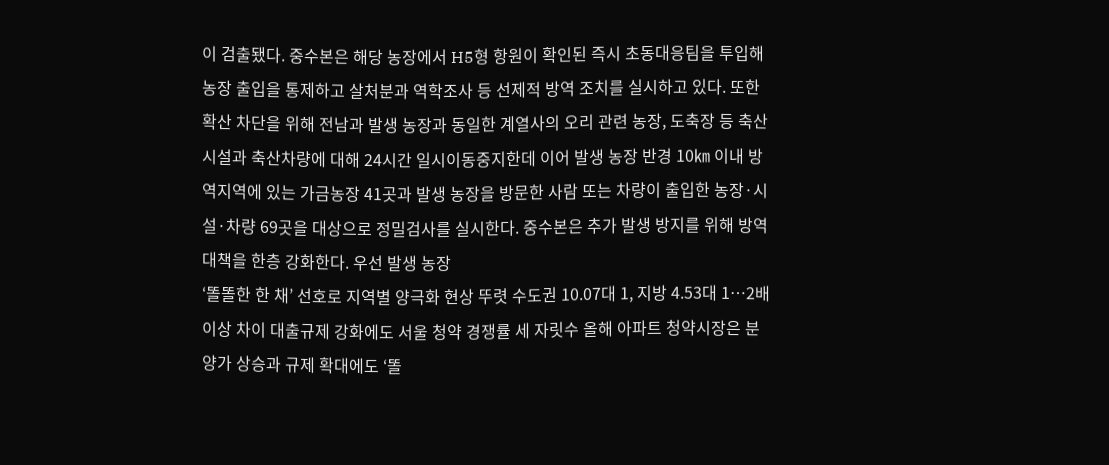이 검출됐다. 중수본은 해당 농장에서 H5형 항원이 확인된 즉시 초동대응팀을 투입해 농장 출입을 통제하고 살처분과 역학조사 등 선제적 방역 조치를 실시하고 있다. 또한 확산 차단을 위해 전남과 발생 농장과 동일한 계열사의 오리 관련 농장, 도축장 등 축산시설과 축산차량에 대해 24시간 일시이동중지한데 이어 발생 농장 반경 10㎞ 이내 방역지역에 있는 가금농장 41곳과 발생 농장을 방문한 사람 또는 차량이 출입한 농장·시설·차량 69곳을 대상으로 정밀검사를 실시한다. 중수본은 추가 발생 방지를 위해 방역 대책을 한층 강화한다. 우선 발생 농장
‘똘똘한 한 채’ 선호로 지역별 양극화 현상 뚜렷 수도권 10.07대 1, 지방 4.53대 1…2배 이상 차이 대출규제 강화에도 서울 청약 경쟁률 세 자릿수 올해 아파트 청약시장은 분양가 상승과 규제 확대에도 ‘똘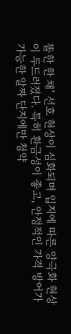똘한 한 채’ 선호 현상이 심화되며 입지에 따른 양극화 현상이 두드러졌다. 특히 환금성이 좋고, 안정적인 가격 방어가 가능한 알짜 단지에만 청약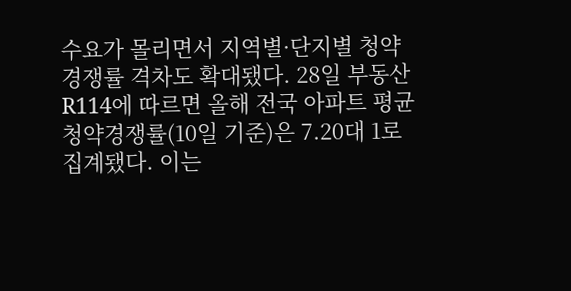수요가 몰리면서 지역별·단지별 청약 경쟁률 격차도 확대됐다. 28일 부동산R114에 따르면 올해 전국 아파트 평균 청약경쟁률(10일 기준)은 7.20대 1로 집계됐다. 이는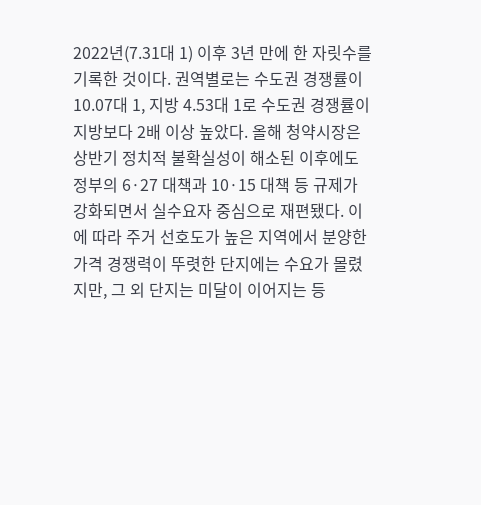2022년(7.31대 1) 이후 3년 만에 한 자릿수를 기록한 것이다. 권역별로는 수도권 경쟁률이 10.07대 1, 지방 4.53대 1로 수도권 경쟁률이 지방보다 2배 이상 높았다. 올해 청약시장은 상반기 정치적 불확실성이 해소된 이후에도 정부의 6·27 대책과 10·15 대책 등 규제가 강화되면서 실수요자 중심으로 재편됐다. 이에 따라 주거 선호도가 높은 지역에서 분양한 가격 경쟁력이 뚜렷한 단지에는 수요가 몰렸지만, 그 외 단지는 미달이 이어지는 등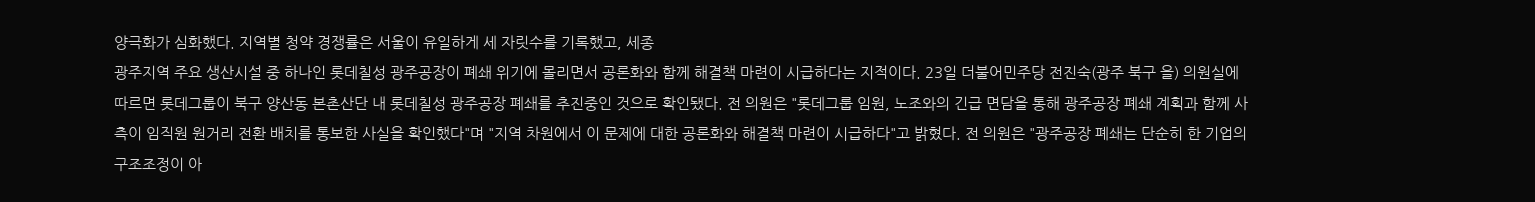양극화가 심화했다. 지역별 청약 경쟁률은 서울이 유일하게 세 자릿수를 기록했고, 세종
광주지역 주요 생산시설 중 하나인 롯데칠성 광주공장이 폐쇄 위기에 몰리면서 공론화와 함께 해결책 마련이 시급하다는 지적이다. 23일 더불어민주당 전진숙(광주 북구 을) 의원실에 따르면 롯데그룹이 북구 양산동 본촌산단 내 롯데칠성 광주공장 폐쇄를 추진중인 것으로 확인됐다. 전 의원은 "롯데그룹 임원, 노조와의 긴급 면담을 통해 광주공장 폐쇄 계획과 함께 사측이 임직원 원거리 전환 배치를 통보한 사실을 확인했다"며 "지역 차원에서 이 문제에 대한 공론화와 해결책 마련이 시급하다"고 밝혔다. 전 의원은 "광주공장 폐쇄는 단순히 한 기업의 구조조정이 아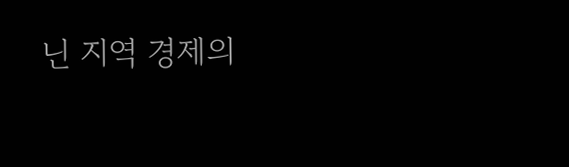닌 지역 경제의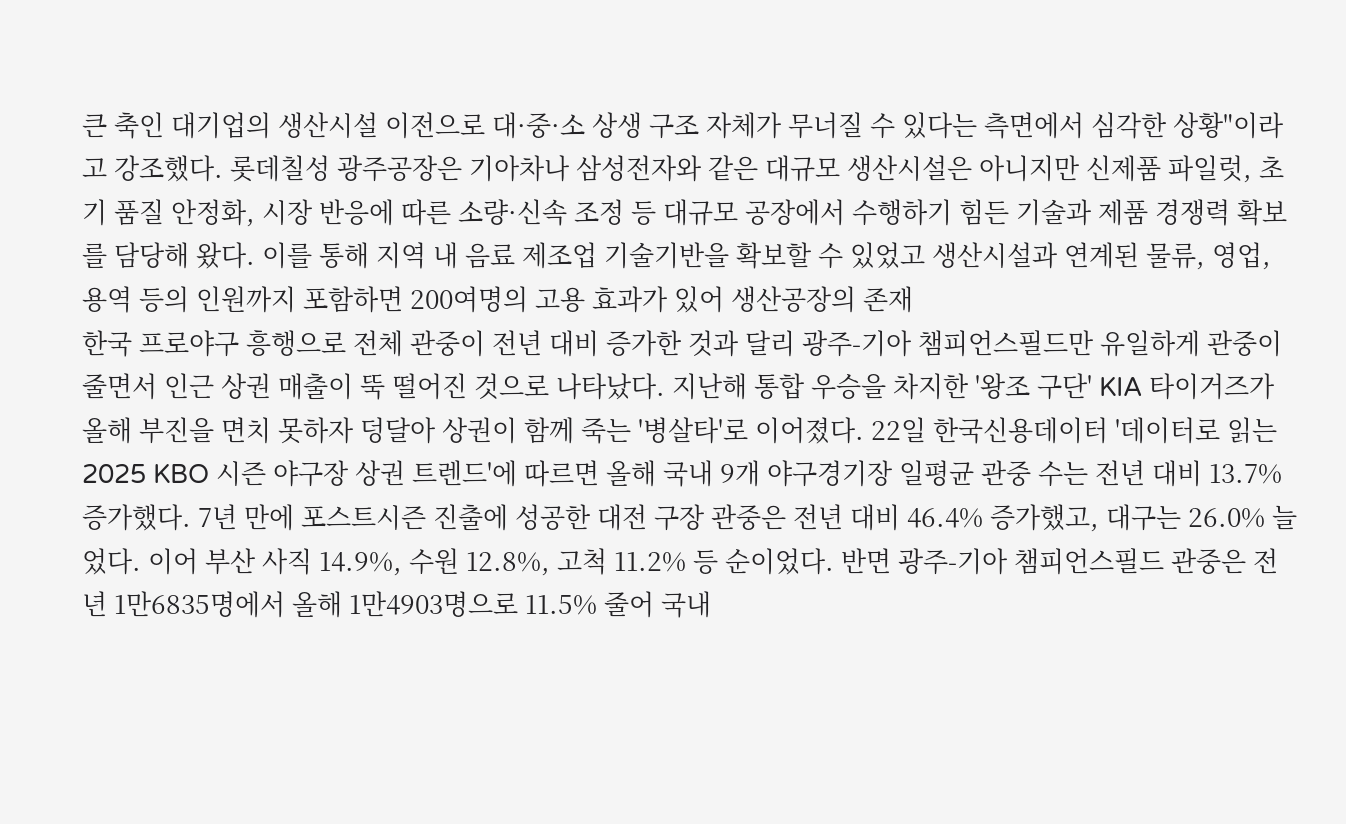큰 축인 대기업의 생산시설 이전으로 대·중·소 상생 구조 자체가 무너질 수 있다는 측면에서 심각한 상황"이라고 강조했다. 롯데칠성 광주공장은 기아차나 삼성전자와 같은 대규모 생산시설은 아니지만 신제품 파일럿, 초기 품질 안정화, 시장 반응에 따른 소량·신속 조정 등 대규모 공장에서 수행하기 힘든 기술과 제품 경쟁력 확보를 담당해 왔다. 이를 통해 지역 내 음료 제조업 기술기반을 확보할 수 있었고 생산시설과 연계된 물류, 영업, 용역 등의 인원까지 포함하면 200여명의 고용 효과가 있어 생산공장의 존재
한국 프로야구 흥행으로 전체 관중이 전년 대비 증가한 것과 달리 광주-기아 챔피언스필드만 유일하게 관중이 줄면서 인근 상권 매출이 뚝 떨어진 것으로 나타났다. 지난해 통합 우승을 차지한 '왕조 구단' KIA 타이거즈가 올해 부진을 면치 못하자 덩달아 상권이 함께 죽는 '병살타'로 이어졌다. 22일 한국신용데이터 '데이터로 읽는 2025 KBO 시즌 야구장 상권 트렌드'에 따르면 올해 국내 9개 야구경기장 일평균 관중 수는 전년 대비 13.7% 증가했다. 7년 만에 포스트시즌 진출에 성공한 대전 구장 관중은 전년 대비 46.4% 증가했고, 대구는 26.0% 늘었다. 이어 부산 사직 14.9%, 수원 12.8%, 고척 11.2% 등 순이었다. 반면 광주-기아 챔피언스필드 관중은 전년 1만6835명에서 올해 1만4903명으로 11.5% 줄어 국내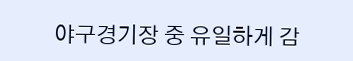야구경기장 중 유일하게 감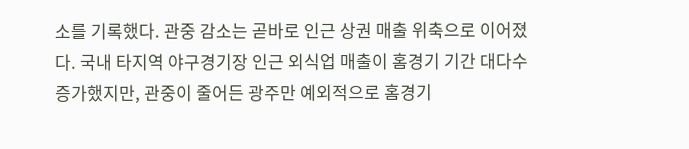소를 기록했다. 관중 감소는 곧바로 인근 상권 매출 위축으로 이어졌다. 국내 타지역 야구경기장 인근 외식업 매출이 홈경기 기간 대다수 증가했지만, 관중이 줄어든 광주만 예외적으로 홈경기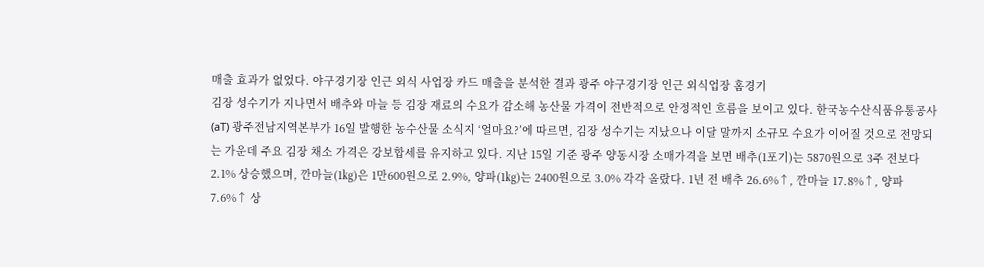매출 효과가 없었다. 야구경기장 인근 외식 사업장 카드 매출을 분석한 결과 광주 야구경기장 인근 외식업장 홈경기
김장 성수기가 지나면서 배추와 마늘 등 김장 재료의 수요가 감소해 농산물 가격이 전반적으로 안정적인 흐름을 보이고 있다. 한국농수산식품유통공사(aT) 광주전남지역본부가 16일 발행한 농수산물 소식지 ‘얼마요?’에 따르면, 김장 성수기는 지났으나 이달 말까지 소규모 수요가 이어질 것으로 전망되는 가운데 주요 김장 채소 가격은 강보합세를 유지하고 있다. 지난 15일 기준 광주 양동시장 소매가격을 보면 배추(1포기)는 5870원으로 3주 전보다 2.1% 상승했으며, 깐마늘(1㎏)은 1만600원으로 2.9%, 양파(1㎏)는 2400원으로 3.0% 각각 올랐다. 1년 전 배추 26.6%↑, 깐마늘 17.8%↑, 양파 7.6%↑ 상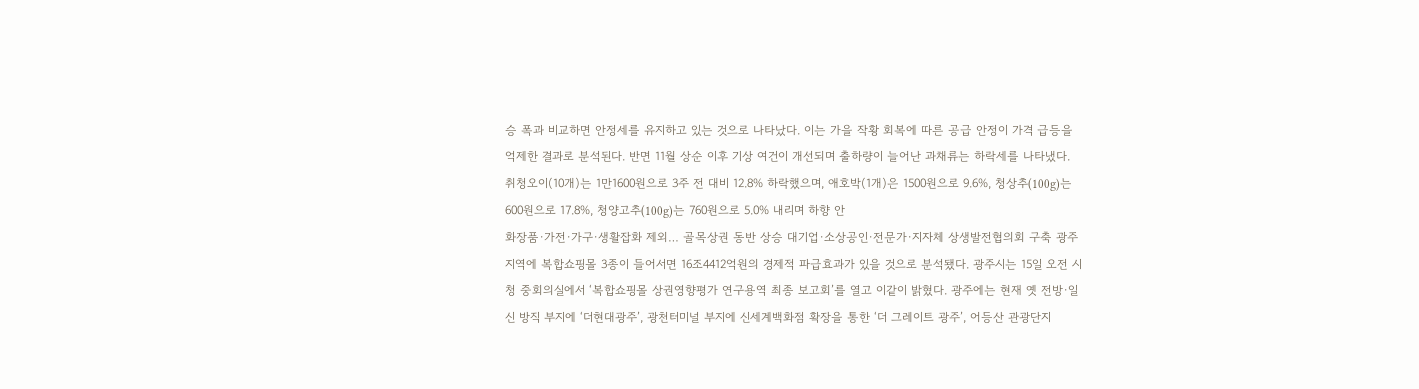승 폭과 비교하면 안정세를 유지하고 있는 것으로 나타났다. 이는 가을 작황 회복에 따른 공급 안정이 가격 급등을 억제한 결과로 분석된다. 반면 11월 상순 이후 기상 여건이 개선되며 출하량이 늘어난 과채류는 하락세를 나타냈다. 취청오이(10개)는 1만1600원으로 3주 전 대비 12.8% 하락했으며, 애호박(1개)은 1500원으로 9.6%, 청상추(100g)는 600원으로 17.8%, 청양고추(100g)는 760원으로 5.0% 내리며 하향 안
화장품·가전·가구·생활잡화 제외… 골목상권 동반 상승 대기업·소상공인·전문가·지자체 상생발전협의회 구축 광주지역에 복합쇼핑몰 3종이 들어서면 16조4412억원의 경제적 파급효과가 있을 것으로 분석됐다. 광주시는 15일 오전 시청 중회의실에서 ‘복합쇼핑몰 상권영향평가 연구용역 최종 보고회’를 열고 이같이 밝혔다. 광주에는 현재 옛 전방·일신 방직 부지에 ‘더현대광주’, 광천터미널 부지에 신세계백화점 확장을 통한 ‘더 그레이트 광주’, 어등산 관광단지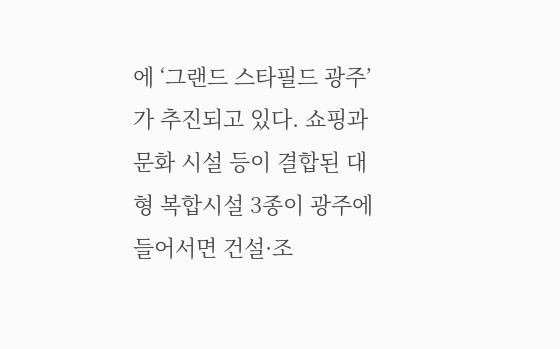에 ‘그랜드 스타필드 광주’가 추진되고 있다. 쇼핑과 문화 시설 등이 결합된 대형 복합시설 3종이 광주에 들어서면 건설·조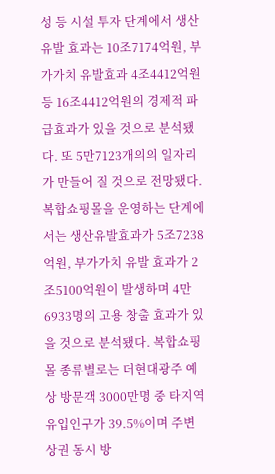성 등 시설 투자 단계에서 생산유발 효과는 10조7174억원, 부가가치 유발효과 4조4412억원 등 16조4412억원의 경제적 파급효과가 있을 것으로 분석됐다. 또 5만7123개의의 일자리가 만들어 질 것으로 전망됐다. 복합쇼핑몰을 운영하는 단계에서는 생산유발효과가 5조7238억원, 부가가치 유발 효과가 2조5100억원이 발생하며 4만6933명의 고용 창출 효과가 있을 것으로 분석됐다. 복합쇼핑몰 종류별로는 더현대광주 예상 방문객 3000만명 중 타지역 유입인구가 39.5%이며 주변 상권 동시 방